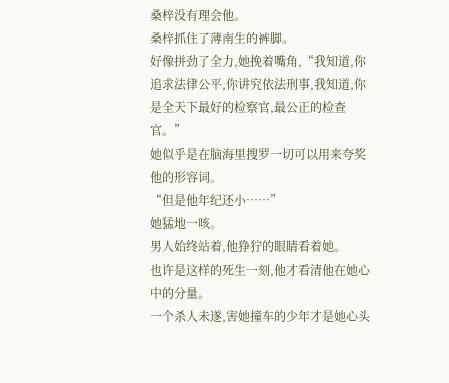桑梓没有理会他。
桑梓抓住了薄南生的裤脚。
好像拼劲了全力,她挽着嘴角,“我知道,你追求法律公平,你讲究依法刑事,我知道,你是全天下最好的检察官,最公正的检查官。”
她似乎是在脑海里搜罗一切可以用来夸奖他的形容词。
“但是他年纪还小……”
她猛地一咳。
男人始终站着,他狰狞的眼睛看着她。
也许是这样的死生一刻,他才看清他在她心中的分量。
一个杀人未遂,害她撞车的少年才是她心头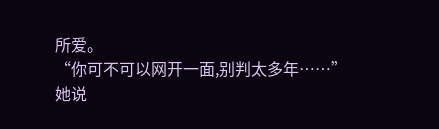所爱。
“你可不可以网开一面,别判太多年……”
她说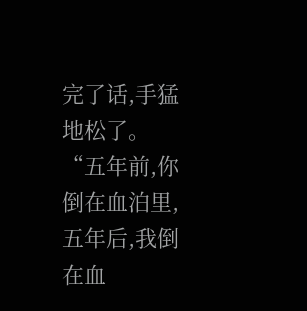完了话,手猛地松了。
“五年前,你倒在血泊里,五年后,我倒在血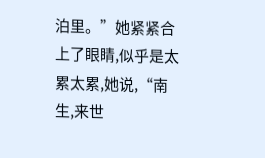泊里。”她紧紧合上了眼睛,似乎是太累太累,她说,“南生,来世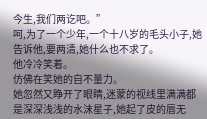今生,我们两讫吧。”
呵,为了一个少年,一个十八岁的毛头小子,她告诉他,要两清,她什么也不求了。
他冷冷笑着。
仿佛在笑她的自不量力。
她忽然又睁开了眼睛,迷蒙的视线里满满都是深深浅浅的水沫星子,她起了皮的唇无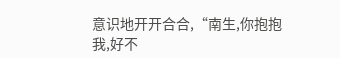意识地开开合合,“南生,你抱抱我,好不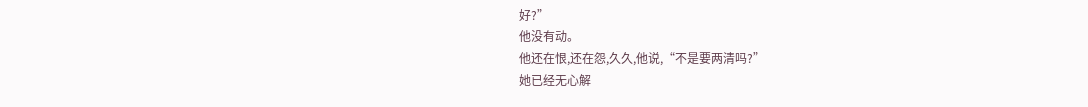好?”
他没有动。
他还在恨,还在怨,久久,他说,“不是要两清吗?”
她已经无心解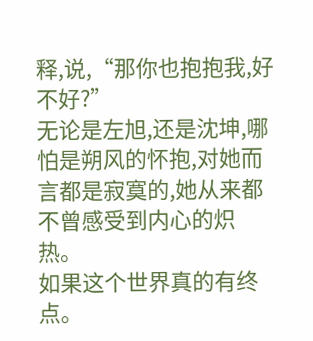释,说,“那你也抱抱我,好不好?”
无论是左旭,还是沈坤,哪怕是朔风的怀抱,对她而言都是寂寞的,她从来都不曾感受到内心的炽热。
如果这个世界真的有终点。